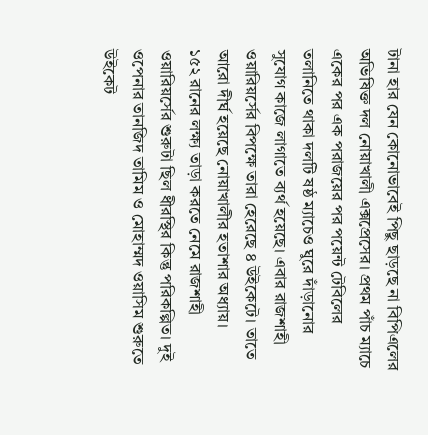টানা হার যেন কোনোভাবেই পিছু ছাড়ছে না বিপিএলের অভিষিক্ত দল নোয়াখালী এক্সপ্রেসের। প্রথম পাঁচ ম্যাচে একের পর এক পরাজয়ের পর পয়েন্ট টেবিলের তলানিতে থাকা দলটি ষষ্ঠ ম্যাচেও ঘুরে দাঁড়ানোর সুযোগ কাজে লাগাতে ব্যর্থ হয়েছে। এবার রাজশাহী ওয়ারিয়র্সের বিপক্ষে তারা হেরেছে ৪ উইকেটে। তাতে আরো দীর্ঘ হয়েছে নোয়াখালীর হতাশার অধ্যায়।
১৫২ রানের লক্ষ্য তাড়া করতে নেমে রাজশাহী ওয়ারিয়র্সের শুরুটা ছিল ধীরস্থির কিন্তু পরিকল্পিত। দুই ওপেনার তানজিদ তামিম ও মোহাম্মদ ওয়াসিম শুরুতে উইকেট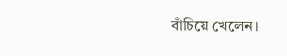বাঁচিয়ে খেলেন।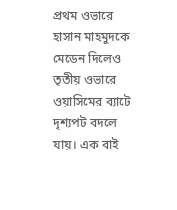প্রথম ওভারে হাসান মাহমুদকে মেডেন দিলেও তৃতীয় ওভারে ওয়াসিমের ব্যাটে দৃশ্যপট বদলে যায়। এক বাই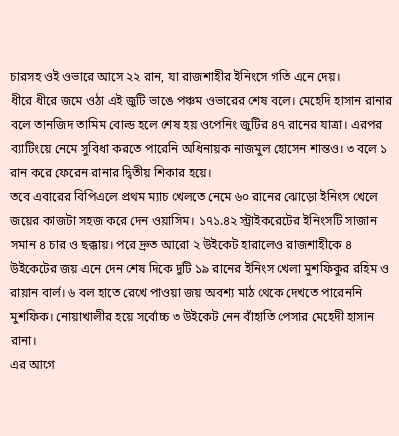চারসহ ওই ওভারে আসে ২২ রান, যা রাজশাহীর ইনিংসে গতি এনে দেয়।
ধীরে ধীরে জমে ওঠা এই জুটি ভাঙে পঞ্চম ওভারের শেষ বলে। মেহেদি হাসান রানার বলে তানজিদ তামিম বোল্ড হলে শেষ হয় ওপেনিং জুটির ৪৭ রানের যাত্রা। এরপর ব্যাটিংয়ে নেমে সুবিধা করতে পারেনি অধিনায়ক নাজমুল হোসেন শান্তও। ৩ বলে ১ রান করে ফেরেন রানার দ্বিতীয় শিকার হয়ে।
তবে এবারের বিপিএলে প্রথম ম্যাচ খেলতে নেমে ৬০ রানের ঝোড়ো ইনিংস খেলে জয়ের কাজটা সহজ করে দেন ওয়াসিম। ১৭১.৪২ স্ট্রাইকরেটের ইনিংসটি সাজান সমান ৪ চার ও ছক্কায়। পরে দ্রুত আরো ২ উইকেট হারালেও রাজশাহীকে ৪ উইকেটের জয় এনে দেন শেষ দিকে দুটি ১৯ রানের ইনিংস খেলা মুশফিকুর রহিম ও রায়ান বার্ল। ৬ বল হাতে রেখে পাওয়া জয় অবশ্য মাঠ থেকে দেখতে পারেননি মুশফিক। নোয়াখালীর হয়ে সর্বোচ্চ ৩ উইকেট নেন বাঁহাতি পেসার মেহেদী হাসান রানা।
এর আগে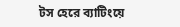টস হেরে ব্যাটিংয়ে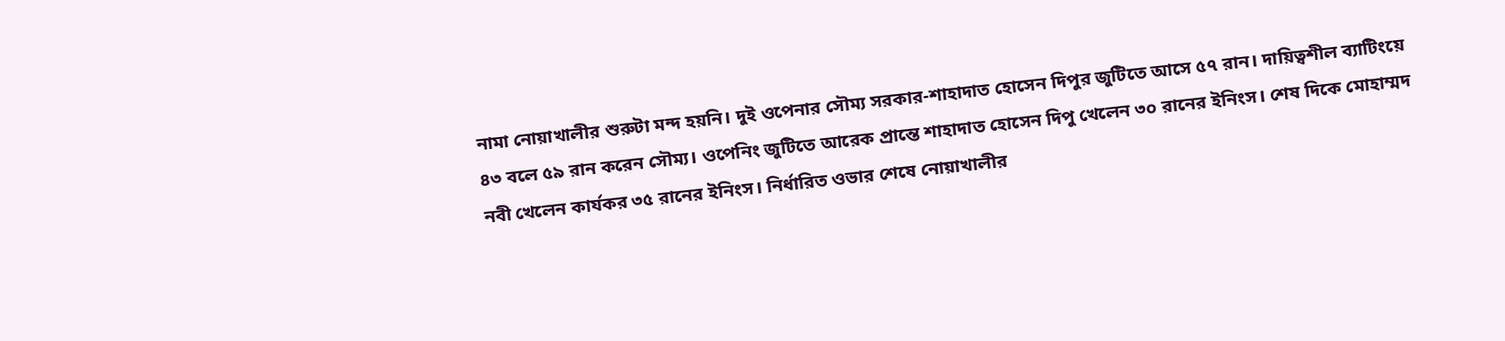নামা নোয়াখালীর শুরুটা মন্দ হয়নি। দুই ওপেনার সৌম্য সরকার-শাহাদাত হোসেন দিপুর জুটিতে আসে ৫৭ রান। দায়িত্বশীল ব্যাটিংয়ে ৪৩ বলে ৫৯ রান করেন সৌম্য। ওপেনিং জুটিতে আরেক প্রান্তে শাহাদাত হোসেন দিপু খেলেন ৩০ রানের ইনিংস। শেষ দিকে মোহাম্মদ নবী খেলেন কার্যকর ৩৫ রানের ইনিংস। নির্ধারিত ওভার শেষে নোয়াখালীর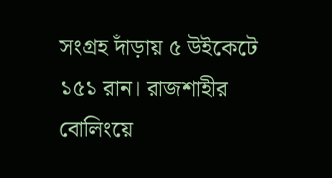সংগ্রহ দাঁড়ায় ৫ উইকেটে ১৫১ রান। রাজশাহীর বোলিংয়ে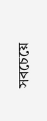সবচেয়ে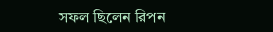সফল ছিলেন রিপন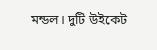মন্ডল। দুটি উইকেট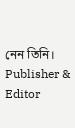নেন তিনি।
Publisher & Editor